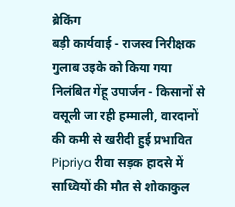ब्रेकिंग
बड़ी कार्यवाई - राजस्व निरीक्षक गुलाब उइके को किया गया निलंबित गेंहू उपार्जन - किसानों से वसूली जा रही हम्‍माली, वारदानों की कमी से खरीदी हुई प्रभावित Pipriya रीवा सड़क हादसे में साध्वियों की मौत से शोकाकुल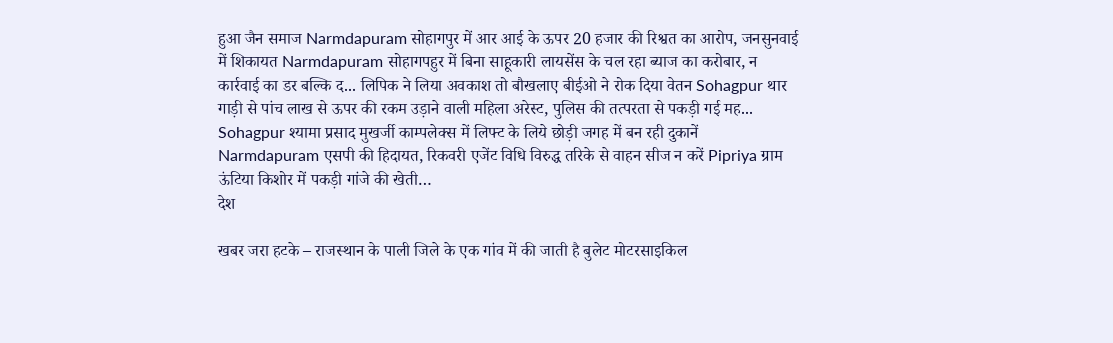हुआ जैन समाज Narmdapuram सोहागपुर में आर आई के ऊपर 20 हजार की रिश्वत का आरोप, जनसुनवाई में शिकायत Narmdapuram सोहागपहुर में बिना साहूकारी लायसेंस के चल रहा ब्‍याज का करोबार, न कार्रवाई का डर बल्कि द... लिपिक ने लिया अवकाश तो बौखलाए बीईओ ने रोक दिया वेतन Sohagpur थार गाड़ी से पांच लाख से ऊपर की रकम उड़ाने वाली महिला अरेस्ट, पुलिस की तत्परता से पकड़ी गई मह... Sohagpur श्यामा प्रसाद मुखर्जी काम्पलेक्स में लिफ्ट के लिये छोड़ी जगह में बन रही दुकानें Narmdapuram एसपी की हिदायत, रिकवरी एजेंट विधि विरुद्ध तरिके से वाहन सीज न करें Pipriya ग्राम ऊंटिया किशोर में पकड़ी गांजे की खेती…
देश

खबर जरा हटके – राजस्‍थान के पाली जिले के एक गांव में की जाती है बुलेट मोटरसाइकिल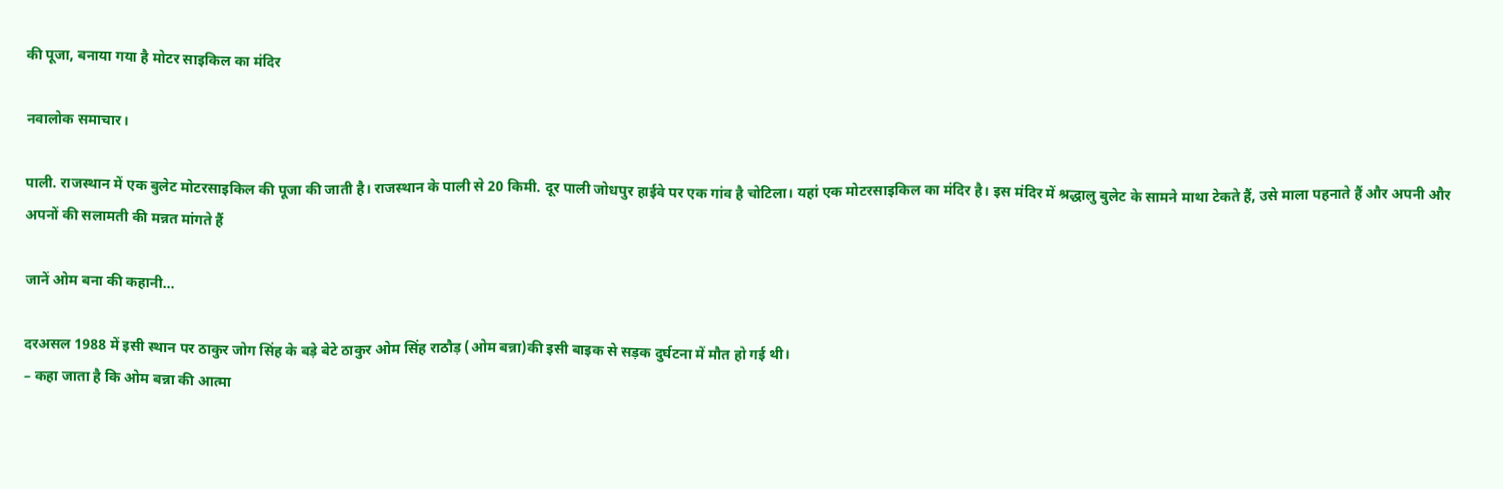की पूजा, बनाया गया है मोटर साइकिल का मंदिर

नवालोक समाचार।

पाली. राजस्थान में एक बुलेट मोटरसाइकिल की पूजा की जाती है। राजस्थान के पाली से 20 किमी. दूर पाली जोधपुर हाईवे पर एक गांव है चोटिला। यहां एक मोटरसाइकिल का मंदिर है। इस मंदिर में श्रद्धालु बुलेट के सामने माथा टेकते हैं, उसे माला पहनाते हैं और अपनी और अपनों की सलामती की मन्नत मांगते हैं

जानें ओम बना की कहानी…

दरअसल 1988 में इसी स्थान पर ठाकुर जोग सिंह के बड़े बेटे ठाकुर ओम सिंह राठौड़ (ओम बन्ना)की इसी बाइक से सड़क दुर्घटना में मौत हो गई थी।
– कहा जाता है कि ओम बन्ना की आत्मा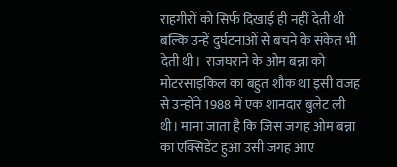राहगीरों को सिर्फ दिखाई ही नहीं देती थी बल्कि उन्हें दुर्घटनाओं से बचने के संकेत भी देती थी।  राजघराने के ओम बन्ना को मोटरसाइकिल का बहुत शौक था इसी वजह से उन्होंने 1988 में एक शानदार बुलेट ली थी। माना जाता है कि जिस जगह ओम बन्ना का एक्सिडेंट हुआ उसी जगह आए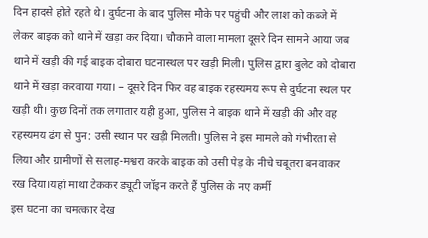दिन हादसे होते रहते थे। दुर्घटना के बाद पुलिस मौके पर पहुंची और लाश को कब्जे में लेकर बाइक को थाने में खड़ा कर दिया। चौकाने वाला मामला दूसरे दिन सामने आया जब थाने में खड़ी की गई बाइक दोबारा घटनास्थल पर खड़ी मिली। पुलिस द्वारा बुलेट को दोबारा थाने में खड़ा करवाया गया। – दूसरे दिन फिर वह बाइक रहस्यमय रूप से दुर्घटना स्थल पर खड़ी थी। कुछ दिनों तक लगातार यही हुआ, पुलिस ने बाइक थाने में खड़ी की और वह रहस्यमय ढंग से पुन: उसी स्थान पर खड़ी मिलती। पुलिस ने इस मामले को गंभीरता से लिया और ग्रामीणों से सलाह-मश्वरा करके बाइक को उसी पेड़ के नीचे चबूतरा बनवाकर रख दिया।यहां माथा टेककर ड्यूटी जॉइन करते हैं पुलिस के नए कर्मी
इस घटना का चमत्कार देख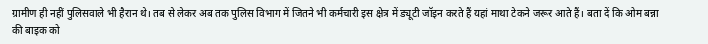ग्रामीण ही नहीं पुलिसवाले भी हैरान थे। तब से लेकर अब तक पुलिस विभाग में जितने भी कर्मचारी इस क्षेत्र में ड्यूटी जॉइन करते हैं यहां माथा टेकने जरूर आते हैं। बता दें कि ओम बन्ना की बाइक को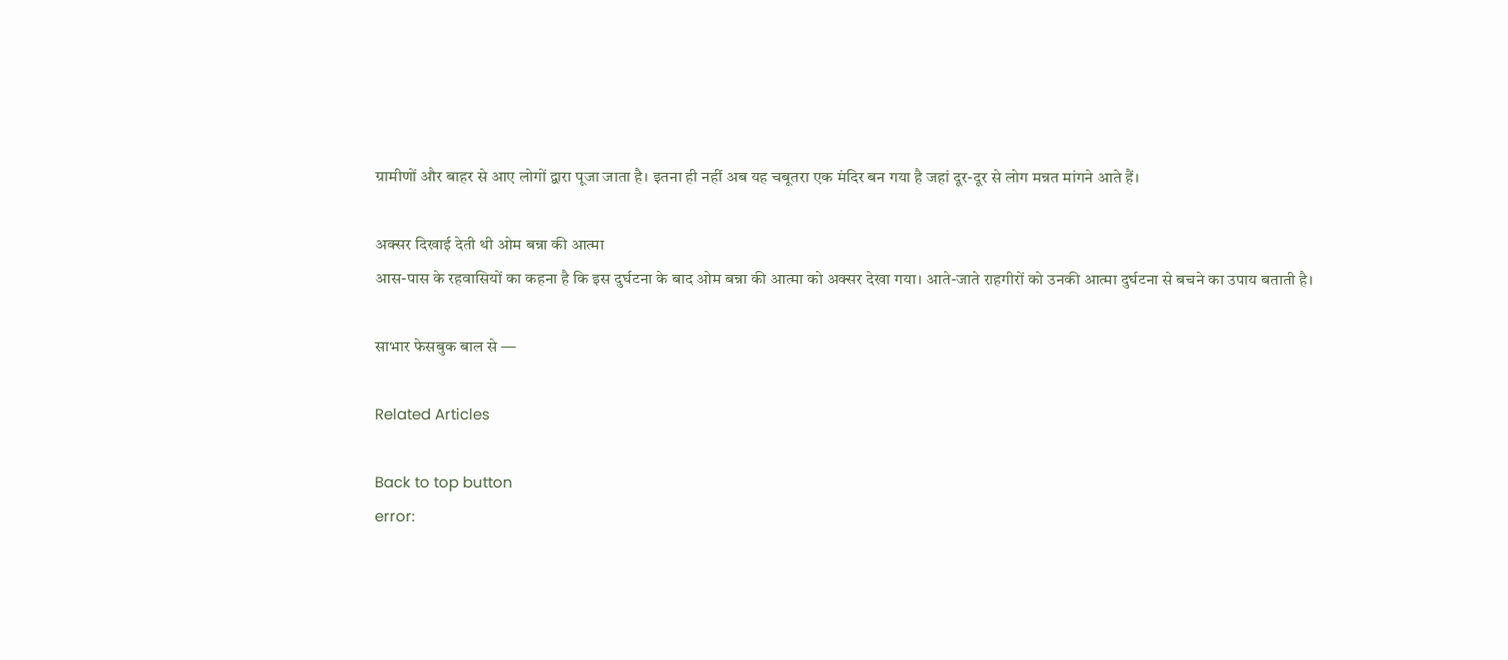ग्रामीणों और बाहर से आए लोगों द्वारा पूजा जाता है। इतना ही नहीं अब यह चबूतरा एक मंदिर बन गया है जहां दूर-दूर से लोग मन्नत मांगने आते हैं।

अक्सर दिखाई देती थी ओम बन्ना की आत्मा
आस-पास के रहवासियों का कहना है कि इस दुर्घटना के बाद ओम बन्ना की आत्मा को अक्सर देखा गया। आते-जाते राहगीरों को उनकी आत्मा दुर्घटना से बचने का उपाय बताती है।

साभार फेसबुक बाल से —

Related Articles

Back to top button
error: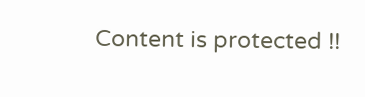Content is protected !!